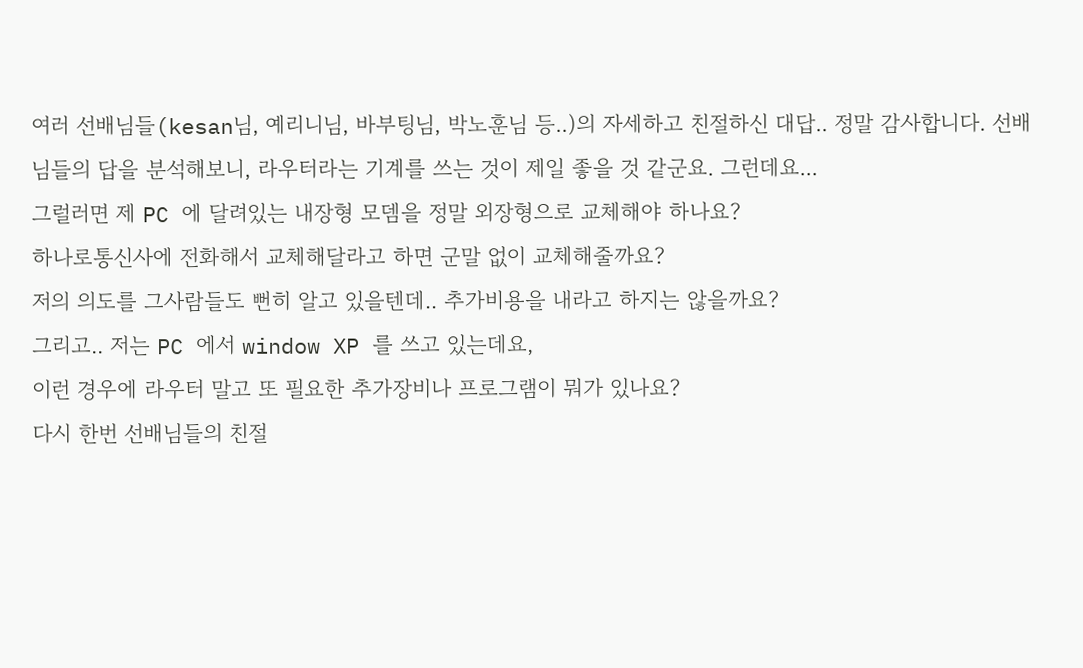여러 선배님들(kesan님, 예리니님, 바부팅님, 박노훈님 등..)의 자세하고 친절하신 대답.. 정말 감사합니다. 선배님들의 답을 분석해보니, 라우터라는 기계를 쓰는 것이 제일 좋을 것 같군요. 그런데요...
그럴러면 제 PC 에 달려있는 내장형 모뎀을 정말 외장형으로 교체해야 하나요?
하나로통신사에 전화해서 교체해달라고 하면 군말 없이 교체해줄까요?
저의 의도를 그사람들도 뻔히 알고 있을텐데.. 추가비용을 내라고 하지는 않을까요?
그리고.. 저는 PC 에서 window XP 를 쓰고 있는데요,
이런 경우에 라우터 말고 또 필요한 추가장비나 프로그램이 뭐가 있나요?
다시 한번 선배님들의 친절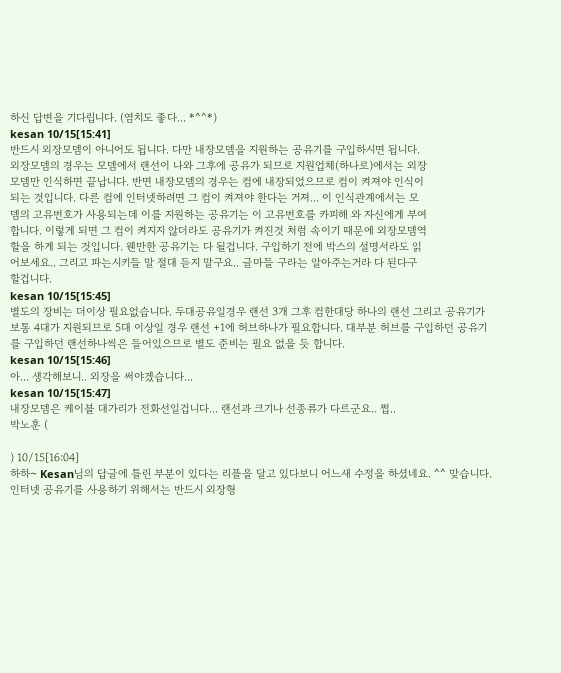하신 답변을 기다립니다. (염치도 좋다... *^^*)
kesan 10/15[15:41]
반드시 외장모뎀이 아니어도 됩니다. 다만 내장모뎀을 지원하는 공유기를 구입하시면 됩니다.
외장모뎀의 경우는 모뎀에서 랜선이 나와 그후에 공유가 되므로 지원업체(하나로)에서는 외장
모뎀만 인식하면 끝납니다. 반면 내장모뎀의 경우는 컴에 내장되었으므로 컴이 켜져야 인식이
되는 것입니다. 다른 컴에 인터넷하려면 그 컴이 켜져야 한다는 거져... 이 인식관계에서는 모
뎀의 고유번호가 사용되는데 이를 지원하는 공유기는 이 고유번호를 카피해 와 자신에게 부여
합니다. 이렇게 되면 그 컴이 켜지지 않더라도 공유기가 켜진것 처럼 속이기 때문에 외장모뎀역
할을 하게 되는 것입니다. 웬만한 공유기는 다 될겁니다. 구입하기 전에 박스의 설명서라도 읽
어보세요.. 그리고 파는시키들 말 절대 듣지 말구요.. 글마들 구라는 알아주는거라 다 된다구
할겁니다.
kesan 10/15[15:45]
별도의 장비는 더이상 필요없습니다. 두대공유일경우 랜선 3개 그후 컴한대당 하나의 랜선 그리고 공유기가 보통 4대가 지원되므로 5대 이상일 경우 랜선 +1에 허브하나가 필요합니다. 대부분 허브를 구입하던 공유기를 구입하던 랜선하나씩은 들어있으므로 별도 준비는 필요 없을 듯 합니다.
kesan 10/15[15:46]
아... 생각해보니.. 외장을 써야겠습니다...
kesan 10/15[15:47]
내장모뎀은 케이블 대가리가 전화선일겁니다... 랜선과 크기나 선종류가 다르군요.. 쩝..
박노훈 (

) 10/15[16:04]
하하~ Kesan님의 답글에 틀린 부분이 있다는 리플을 달고 있다보니 어느새 수정을 하셨네요. ^^ 맞습니다. 인터넷 공유기를 사용하기 위해서는 반드시 외장형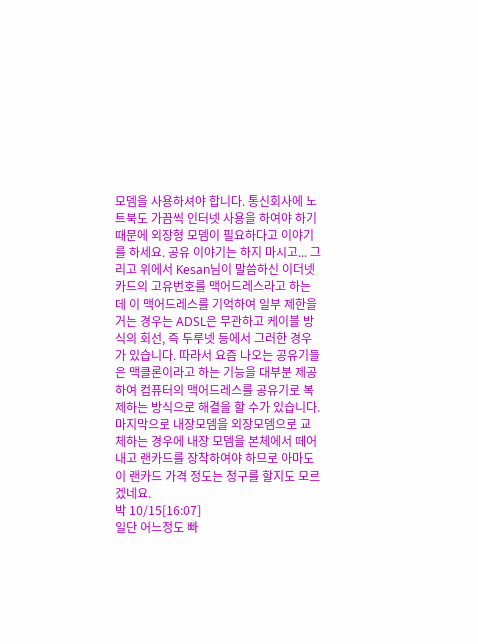모뎀을 사용하셔야 합니다. 통신회사에 노트북도 가끔씩 인터넷 사용을 하여야 하기 때문에 외장형 모뎀이 필요하다고 이야기를 하세요. 공유 이야기는 하지 마시고... 그리고 위에서 Kesan님이 말씀하신 이더넷카드의 고유번호를 맥어드레스라고 하는데 이 맥어드레스를 기억하여 일부 제한을 거는 경우는 ADSL은 무관하고 케이블 방식의 회선, 즉 두루넷 등에서 그러한 경우가 있습니다. 따라서 요즘 나오는 공유기들은 맥클론이라고 하는 기능을 대부분 제공하여 컴퓨터의 맥어드레스를 공유기로 복제하는 방식으로 해결을 할 수가 있습니다. 마지막으로 내장모뎀을 외장모뎀으로 교체하는 경우에 내장 모뎀을 본체에서 떼어내고 랜카드를 장착하여야 하므로 아마도 이 랜카드 가격 정도는 청구를 할지도 모르겠네요.
박 10/15[16:07]
일단 어느정도 빠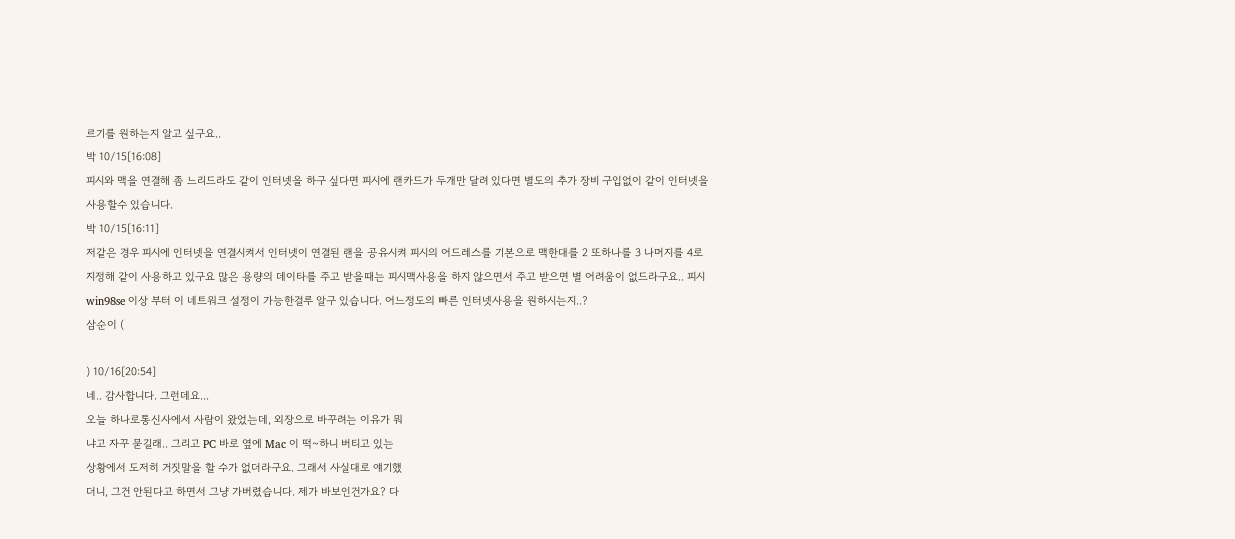르기를 원하는지 알고 싶구요..
박 10/15[16:08]
피시와 맥을 연결해 좀 느리드라도 같이 인터넷을 하구 싶다면 피시에 랜카드가 두개만 달려 있다면 별도의 추가 장비 구입없이 같이 인터넷을 사용할수 있습니다.
박 10/15[16:11]
저같은 경우 피시에 인터넷을 연결시켜서 인터넷이 연결된 랜을 공유시켜 피시의 어드레스를 기본으로 맥한대를 2 또하나를 3 나머지를 4로 지정해 같이 사용하고 있구요 많은 용량의 데이타를 주고 받을때는 피시맥사용을 하지 않으면서 주고 받으면 별 어려움이 없드라구요.. 피시win98se 이상 부터 이 네트워크 설정이 가능한걸루 알구 있습니다. 어느정도의 빠른 인터넷사용을 원하시는지..?
삼순이 (

) 10/16[20:54]
네.. 감사합니다. 그런데요...
오늘 하나로통신사에서 사람이 왔었는데, 외장으로 바꾸려는 이유가 뭐
냐고 자꾸 묻길래.. 그리고 PC 바로 옆에 Mac 이 떡~하니 버티고 있는
상황에서 도저히 거짓말을 할 수가 없더라구요. 그래서 사실대로 얘기했
더니, 그건 안된다고 하면서 그냥 가버렸습니다. 제가 바보인건가요? 다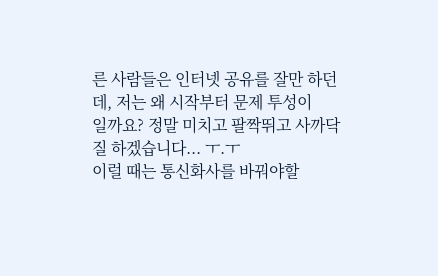른 사람들은 인터넷 공유를 잘만 하던데, 저는 왜 시작부터 문제 투성이
일까요? 정말 미치고 팔짝뛰고 사까닥질 하겠습니다... ㅜ.ㅜ
이럴 때는 통신화사를 바꿔야할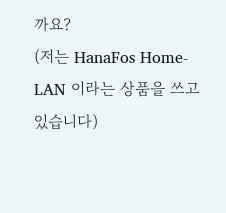까요?
(저는 HanaFos Home-LAN 이라는 상품을 쓰고 있습니다)